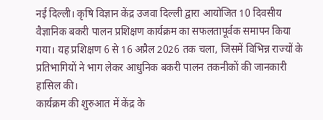नई दिल्ली। कृषि विज्ञान केंद्र उजवा दिल्ली द्वारा आयोजित 10 दिवसीय वैज्ञानिक बकरी पालन प्रशिक्षण कार्यक्रम का सफलतापूर्वक समापन किया गया। यह प्रशिक्षण 6 से 16 अप्रैल 2026 तक चला, जिसमें विभिन्न राज्यों के प्रतिभागियों ने भाग लेकर आधुनिक बकरी पालन तकनीकों की जानकारी हासिल की।
कार्यक्रम की शुरुआत में केंद्र के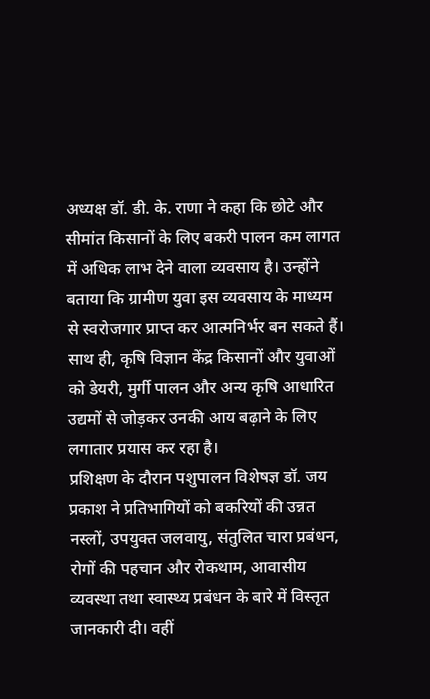अध्यक्ष डॉ. डी. के. राणा ने कहा कि छोटे और सीमांत किसानों के लिए बकरी पालन कम लागत में अधिक लाभ देने वाला व्यवसाय है। उन्होंने बताया कि ग्रामीण युवा इस व्यवसाय के माध्यम से स्वरोजगार प्राप्त कर आत्मनिर्भर बन सकते हैं। साथ ही, कृषि विज्ञान केंद्र किसानों और युवाओं को डेयरी, मुर्गी पालन और अन्य कृषि आधारित उद्यमों से जोड़कर उनकी आय बढ़ाने के लिए लगातार प्रयास कर रहा है।
प्रशिक्षण के दौरान पशुपालन विशेषज्ञ डॉ. जय प्रकाश ने प्रतिभागियों को बकरियों की उन्नत नस्लों, उपयुक्त जलवायु, संतुलित चारा प्रबंधन, रोगों की पहचान और रोकथाम, आवासीय व्यवस्था तथा स्वास्थ्य प्रबंधन के बारे में विस्तृत जानकारी दी। वहीं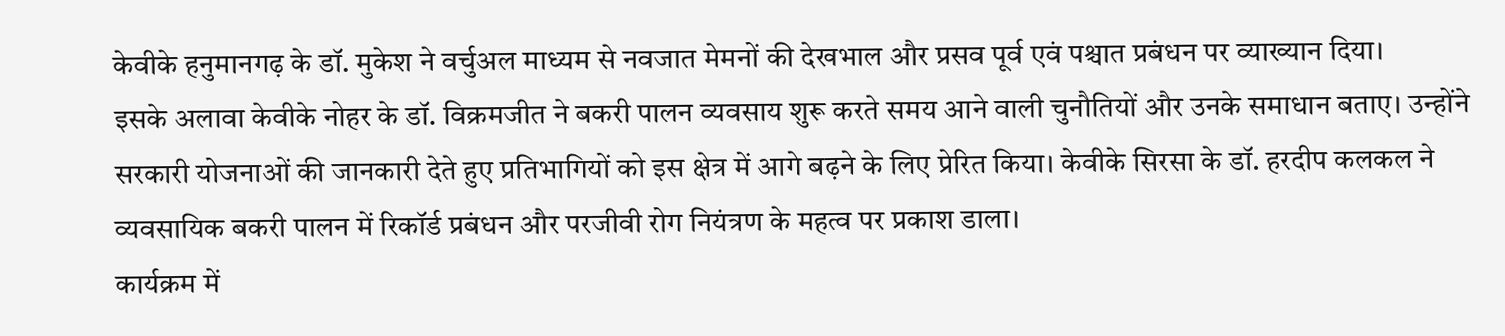केवीके हनुमानगढ़ के डॉ. मुकेश ने वर्चुअल माध्यम से नवजात मेमनों की देखभाल और प्रसव पूर्व एवं पश्चात प्रबंधन पर व्याख्यान दिया।
इसके अलावा केवीके नोहर के डॉ. विक्रमजीत ने बकरी पालन व्यवसाय शुरू करते समय आने वाली चुनौतियों और उनके समाधान बताए। उन्होंने सरकारी योजनाओं की जानकारी देते हुए प्रतिभागियों को इस क्षेत्र में आगे बढ़ने के लिए प्रेरित किया। केवीके सिरसा के डॉ. हरदीप कलकल ने व्यवसायिक बकरी पालन में रिकॉर्ड प्रबंधन और परजीवी रोग नियंत्रण के महत्व पर प्रकाश डाला।
कार्यक्रम में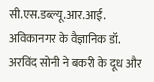सी.एस.डब्ल्यू.आर.आई. अविकानगर के वैज्ञानिक डॉ. अरविंद सोनी ने बकरी के दूध और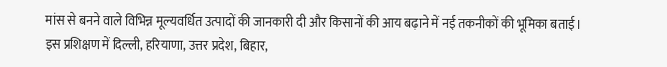मांस से बनने वाले विभिन्न मूल्यवर्धित उत्पादों की जानकारी दी और किसानों की आय बढ़ाने में नई तकनीकों की भूमिका बताई।
इस प्रशिक्षण में दिल्ली, हरियाणा, उत्तर प्रदेश, बिहार,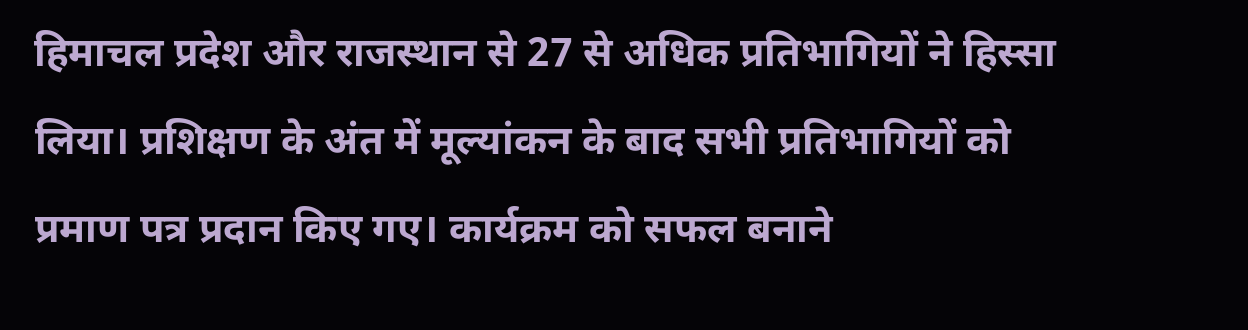हिमाचल प्रदेश और राजस्थान से 27 से अधिक प्रतिभागियों ने हिस्सा लिया। प्रशिक्षण के अंत में मूल्यांकन के बाद सभी प्रतिभागियों को प्रमाण पत्र प्रदान किए गए। कार्यक्रम को सफल बनाने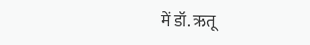में डॉ. ऋतू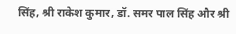सिंह, श्री राकेश कुमार, डॉ. समर पाल सिंह और श्री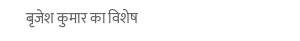बृजेश कुमार का विशेष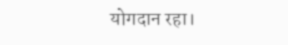योगदान रहा।